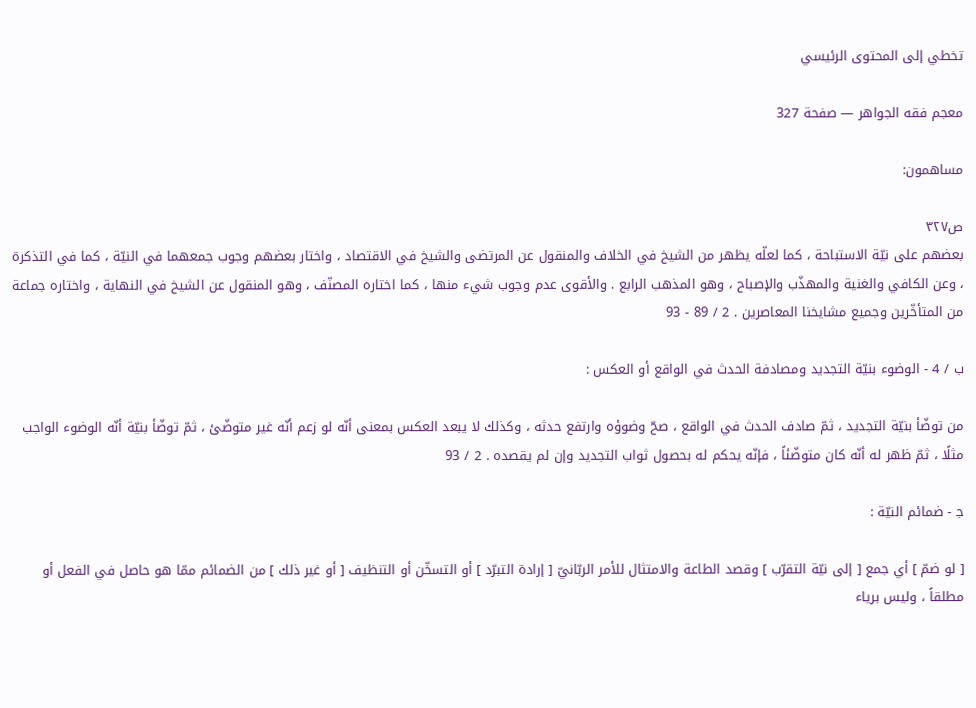تخطي إلى المحتوى الرئيسي

معجم فقه الجواهر — صفحة 327

مساهمون:

ص٣٢٧
بعضهم على نيّة الاستباحة ، كما لعلّه يظهر من الشيخ في الخلاف والمنقول عن المرتضى والشيخ في الاقتصاد ، واختار بعضهم وجوب جمعهما في النيّة ، كما في التذكرة ، وعن الكافي والغنية والمهذّب والإصباح ، وهو المذهب الرابع . والأقوى عدم وجوب شيء منها ، كما اختاره المصنّف ، وهو المنقول عن الشيخ في النهاية ، واختاره جماعة من المتأخّرين وجميع مشايخنا المعاصرين . 2 / 89 - 93

ب / 4 - الوضوء بنيّة التجديد ومصادفة الحدث في الواقع أو العكس :

من توضّأ بنيّة التجديد ، ثمّ صادف الحدث في الواقع ، صحّ وضوؤه وارتفع حدثه ، وكذلك لا يبعد العكس بمعنى أنّه لو زعم أنّه غير متوضّئ ، ثمّ توضّأ بنيّة أنّه الوضوء الواجب مثلًا ، ثمّ ظهر له أنّه كان متوضّئاً ، فإنّه يحكم له بحصول ثواب التجديد وإن لم يقصده . 2 / 93

ج‍ - ضمائم النيّة :

[ لو ضمّ ] أي جمع [ إلى نيّة التقرّب ] وقصد الطاعة والامتثال للأمر الربّانيّ [ إرادة التبرّد ] أو التسخّن أو التنظيف [ أو غير ذلك ] من الضمائم ممّا هو حاصل في الفعل أو مطلقاً ، وليس برياء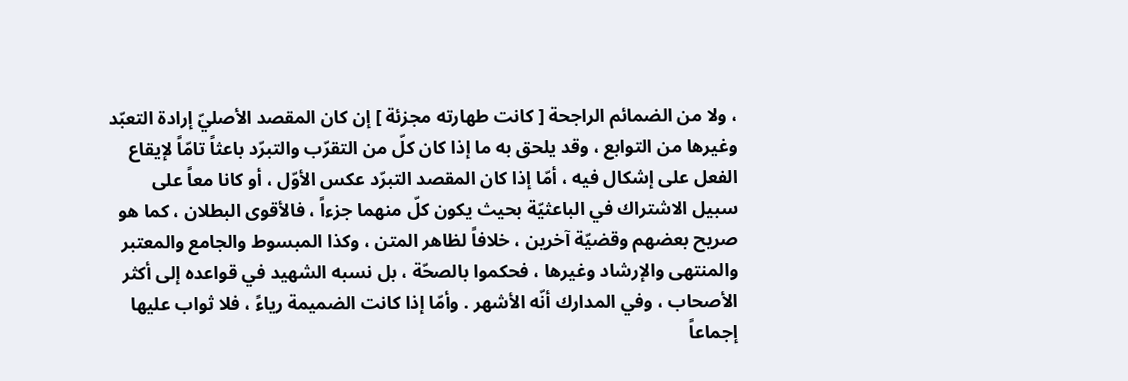، ولا من الضمائم الراجحة [ كانت طهارته مجزئة ] إن كان المقصد الأصليّ إرادة التعبّد وغيرها من التوابع ، وقد يلحق به ما إذا كان كلّ من التقرّب والتبرّد باعثاً تامّاً لإيقاع الفعل على إشكال فيه ، أمّا إذا كان المقصد التبرّد عكس الأوّل ، أو كانا معاً على سبيل الاشتراك في الباعثيّة بحيث يكون كلّ منهما جزءاً ، فالأقوى البطلان ، كما هو صريح بعضهم وقضيّة آخرين ، خلافاً لظاهر المتن ، وكذا المبسوط والجامع والمعتبر والمنتهى والإرشاد وغيرها ، فحكموا بالصحّة ، بل نسبه الشهيد في قواعده إلى أكثر الأصحاب ، وفي المدارك أنّه الأشهر . وأمّا إذا كانت الضميمة رياءً ، فلا ثواب عليها إجماعاً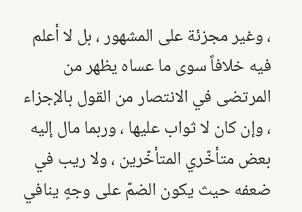، وغير مجزئة على المشهور ، بل لا أعلم فيه خلافاً سوى ما عساه يظهر من المرتضى في الانتصار من القول بالإجزاء ، وإن كان لا ثواب عليها ، وربما مال إليه بعض متأخّري المتأخّرين ، ولا ريب في ضعفه حيث يكون الضمّ على وجهٍ ينافي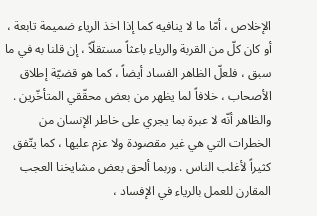الإخلاص ، أمّا ما لا ينافيه كما إذا اخذ الرياء ضميمة تابعة ، أو كان كلّ من القربة والرياء باعثاً مستقلّاً ، إن قلنا به في ما سبق ، فلعلّ الظاهر الفساد أيضاً ، كما هو قضيّة إطلاق الأصحاب ، خلافاً لما يظهر من بعض محقّقي المتأخّرين . والظاهر أنّه لا عبرة بما يجري على خاطر الإنسان من الخطرات التي هي غير مقصودة ولا عزم عليها ، كما يتّفق كثيراً لأغلب الناس . وربما ألحق بعض مشايخنا العجب المقارن للعمل بالرياء في الإفساد ،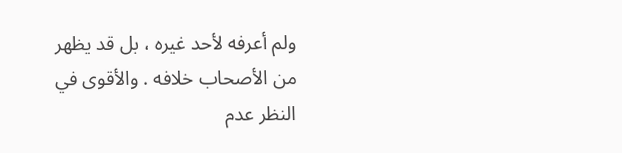ولم أعرفه لأحد غيره ، بل قد يظهر من الأصحاب خلافه . والأقوى في النظر عدم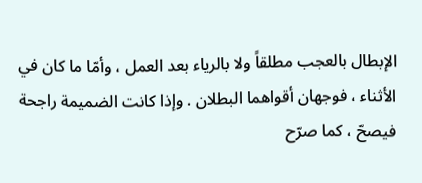الإبطال بالعجب مطلقاً ولا بالرياء بعد العمل ، وأمّا ما كان في الأثناء ، فوجهان أقواهما البطلان . وإذا كانت الضميمة راجحة فيصحّ ، كما صرّح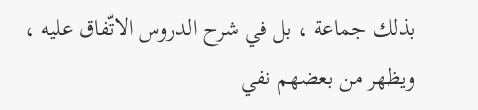بذلك جماعة ، بل في شرح الدروس الاتّفاق عليه ، ويظهر من بعضهم نفي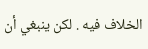الخلاف فيه . لكن ينبغي أن